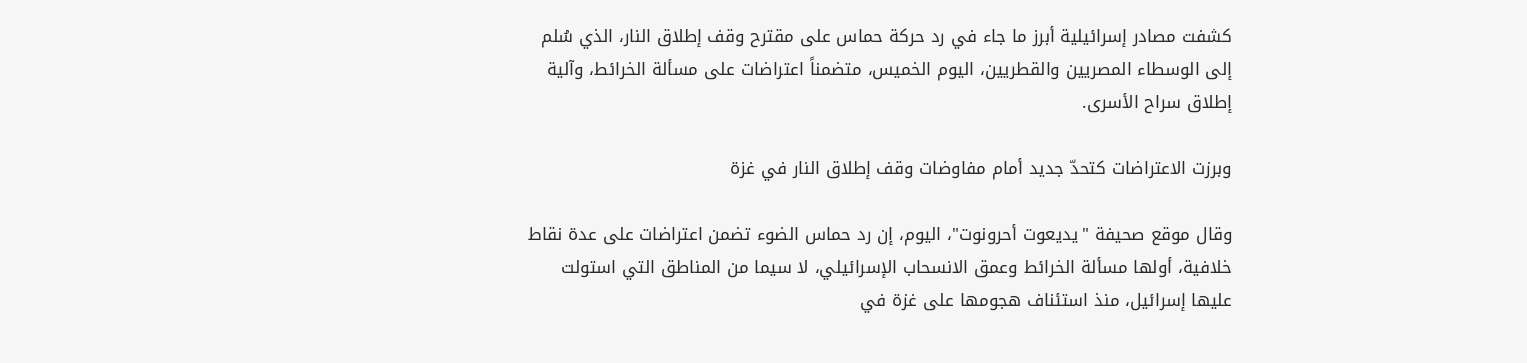كشفت مصادر إسرائيلية أبرز ما جاء في رد حركة حماس على مقترح وقف إطلاق النار، الذي سُلم إلى الوسطاء المصريين والقطريين، اليوم الخميس، متضمناً اعتراضات على مسألة الخرائط، وآلية إطلاق سراح الأسرى.

وبرزت الاعتراضات كتحدّ جديد أمام مفاوضات وقف إطلاق النار في غزة

وقال موقع صحيفة "يديعوت أحرونوت"، اليوم، إن رد حماس الضوء تضمن اعتراضات على عدة نقاط خلافية، أولها مسألة الخرائط وعمق الانسحاب الإسرائيلي، لا سيما من المناطق التي استولت عليها إسرائيل، منذ استئناف هجومها على غزة في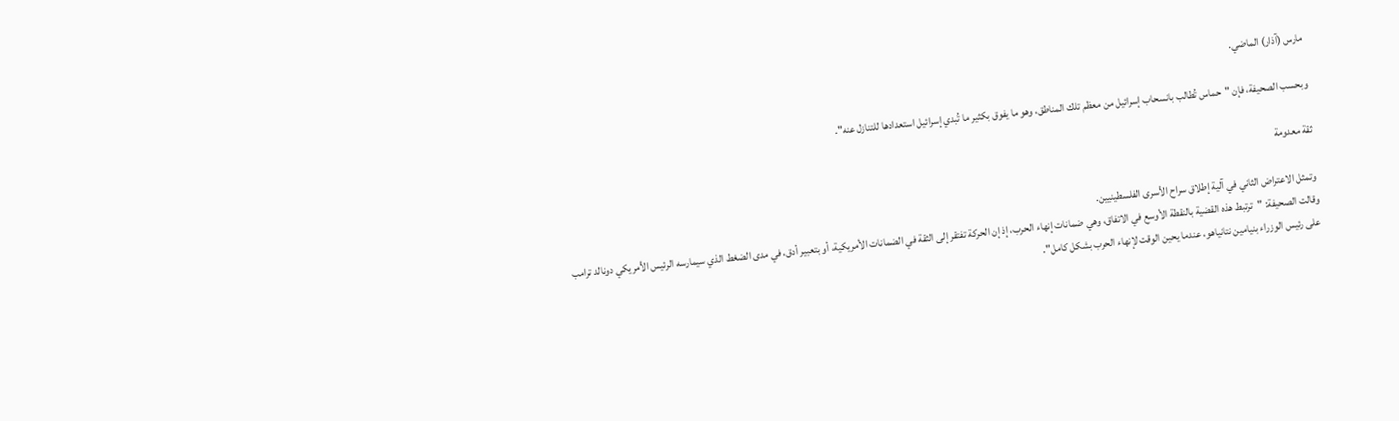مارس (آذار) الماضي.

وبحسب الصحيفة، فإن "حماس تُطالب بانسحاب إسرائيل من معظم تلك المناطق، وهو ما يفوق بكثير ما تُبدي إسرائيل استعدادها للتنازل عنه".

ثقة معدومة

وتمثل الاعتراض الثاني في آلية إطلاق سراح الأسرى الفلسطينيين.
وقالت الصحيفة: "ترتبط هذه القضية بالنقطة الأوسع في الاتفاق، وهي ضمانات إنهاء الحرب، إذ إن الحركة تفتقر إلى الثقة في الضمانات الأمريكية، أو بتعبير أدق، في مدى الضغط الذي سيمارسه الرئيس الأمريكي دونالد ترامب على رئيس الوزراء بنيامين نتانياهو، عندما يحين الوقت لإنهاء الحرب بشكل كامل".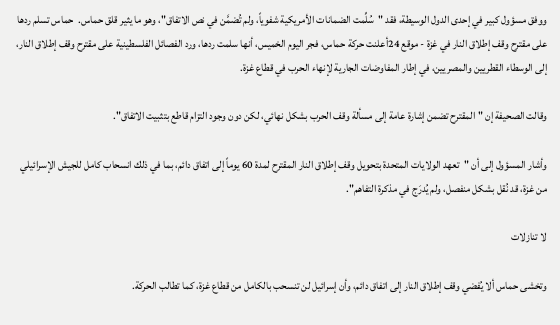ووفق مسؤول كبير في إحدى الدول الوسيطة، فقد "سُلِّمت الضمانات الأمريكية شفوياً، ولم تُضمَّن في نص الاتفاق"، وهو ما يثير قلق حماس.  حماس تسلم ردها على مقترح وقف إطلاق النار في غزة - موقع 24أعلنت حركة حماس، فجر اليوم الخميس، أنها سلمت ردها، ورد الفصائل الفلسطينية على مقترح وقف إطلاق النار، إلى الوسطاء القطريين والمصريين، في إطار المفاوضات الجارية لإنهاء الحرب في قطاع غزة.

وقالت الصحيفة إن "المقترح تضمن إشارة عامة إلى مسألة وقف الحرب بشكل نهائي، لكن دون وجود التزام قاطع بتثبيت الاتفاق".

وأشار المسؤول إلى أن "تعهد الولايات المتحدة بتحويل وقف إطلاق النار المقترح لمدة 60 يوماً إلى اتفاق دائم، بما في ذلك انسحاب كامل للجيش الإسرائيلي من غزة، قد نُقل بشكل منفصل، ولم يُدرَج في مذكرة التفاهم".

لا تنازلات

وتخشى حماس ألا يُفضي وقف إطلاق النار إلى اتفاق دائم، وأن إسرائيل لن تنسحب بالكامل من قطاع غزة، كما تطالب الحركة.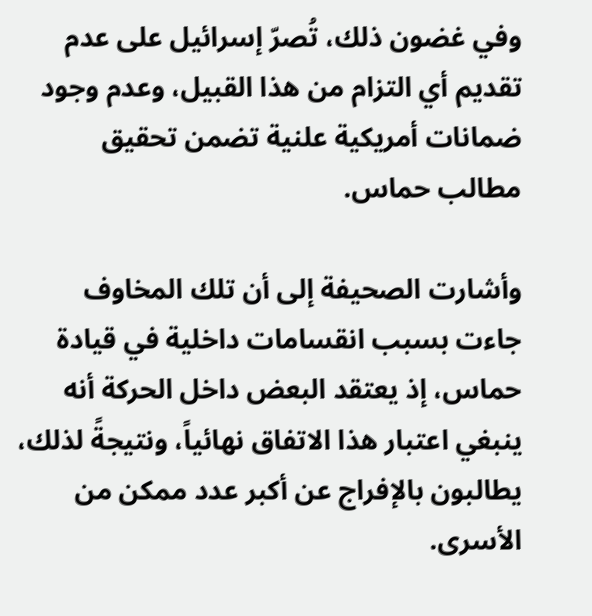وفي غضون ذلك، تُصرّ إسرائيل على عدم تقديم أي التزام من هذا القبيل، وعدم وجود ضمانات أمريكية علنية تضمن تحقيق مطالب حماس.

وأشارت الصحيفة إلى أن تلك المخاوف جاءت بسبب انقسامات داخلية في قيادة حماس، إذ يعتقد البعض داخل الحركة أنه ينبغي اعتبار هذا الاتفاق نهائياً، ونتيجةً لذلك، يطالبون بالإفراج عن أكبر عدد ممكن من الأسرى.